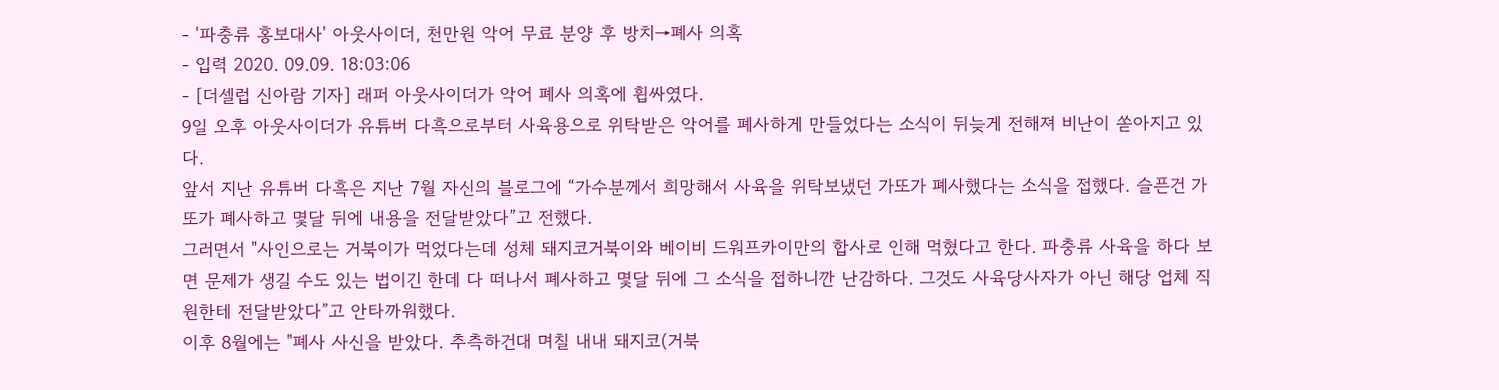- '파충류 홍보대사' 아웃사이더, 천만원 악어 무료 분양 후 방치→폐사 의혹
- 입력 2020. 09.09. 18:03:06
- [더셀럽 신아람 기자] 래퍼 아웃사이더가 악어 폐사 의혹에 휩싸였다.
9일 오후 아웃사이더가 유튜버 다흑으로부터 사육용으로 위탁받은 악어를 폐사하게 만들었다는 소식이 뒤늦게 전해져 비난이 쏟아지고 있다.
앞서 지난 유튜버 다흑은 지난 7월 자신의 블로그에 “가수분께서 희망해서 사육을 위탁보냈던 가또가 폐사했다는 소식을 접했다. 슬픈건 가또가 폐사하고 몇달 뒤에 내용을 전달받았다”고 전했다.
그러면서 "사인으로는 거북이가 먹었다는데 성체 돼지코거북이와 베이비 드워프카이만의 합사로 인해 먹혔다고 한다. 파충류 사육을 하다 보면 문제가 생길 수도 있는 법이긴 한데 다 떠나서 폐사하고 몇달 뒤에 그 소식을 접하니깐 난감하다. 그것도 사육당사자가 아닌 해당 업체 직원한테 전달받았다”고 안타까워했다.
이후 8월에는 "폐사 사신을 받았다. 추측하건대 며칠 내내 돼지코(거북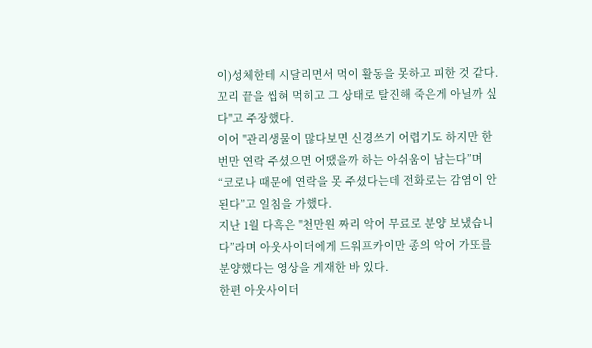이)성체한테 시달리면서 먹이 활동을 못하고 피한 것 같다. 꼬리 끝을 씹혀 먹히고 그 상태로 탈진해 죽은게 아닐까 싶다"고 주장했다.
이어 "관리생물이 많다보면 신경쓰기 어렵기도 하지만 한번만 연락 주셨으면 어땠을까 하는 아쉬움이 남는다”며 “코로나 때문에 연락을 못 주셨다는데 전화로는 감염이 안된다”고 일침을 가했다.
지난 1월 다흑은 "천만원 짜리 악어 무료로 분양 보냈습니다”라며 아웃사이더에게 드워프카이만 종의 악어 가또를 분양했다는 영상을 게재한 바 있다.
한편 아웃사이더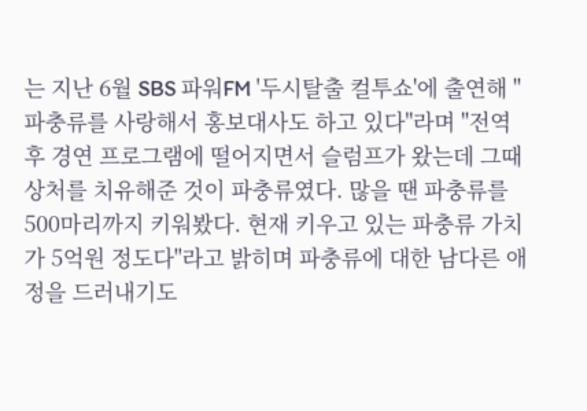는 지난 6월 SBS 파워FM '두시탈출 컬투쇼'에 출연해 "파충류를 사랑해서 홍보대사도 하고 있다"라며 "전역 후 경연 프로그램에 떨어지면서 슬럼프가 왔는데 그때 상처를 치유해준 것이 파충류였다. 많을 땐 파충류를 500마리까지 키워봤다. 현재 키우고 있는 파충류 가치가 5억원 정도다"라고 밝히며 파충류에 대한 남다른 애정을 드러내기도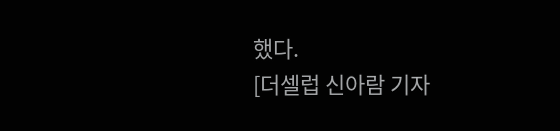했다.
[더셀럽 신아람 기자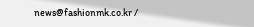news@fashionmk.co.kr /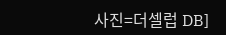사진=더셀럽 DB]